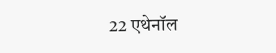22 एथेनॉल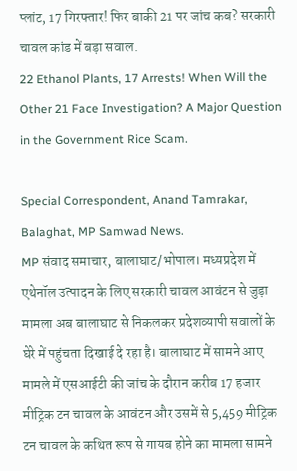प्लांट, 17 गिरफ्तार! फिर बाकी 21 पर जांच कब? सरकारी चावल कांड में बड़ा सवाल.
22 Ethanol Plants, 17 Arrests! When Will the Other 21 Face Investigation? A Major Question in the Government Rice Scam.

Special Correspondent, Anand Tamrakar, Balaghat, MP Samwad News.
MP संवाद समाचार, बालाघाट/भोपाल। मध्यप्रदेश में एथेनॉल उत्पादन के लिए सरकारी चावल आवंटन से जुड़ा मामला अब बालाघाट से निकलकर प्रदेशव्यापी सवालों के घेरे में पहुंचता दिखाई दे रहा है। बालाघाट में सामने आए मामले में एसआईटी की जांच के दौरान करीब 17 हजार मीट्रिक टन चावल के आवंटन और उसमें से 5,459 मीट्रिक टन चावल के कथित रूप से गायब होने का मामला सामने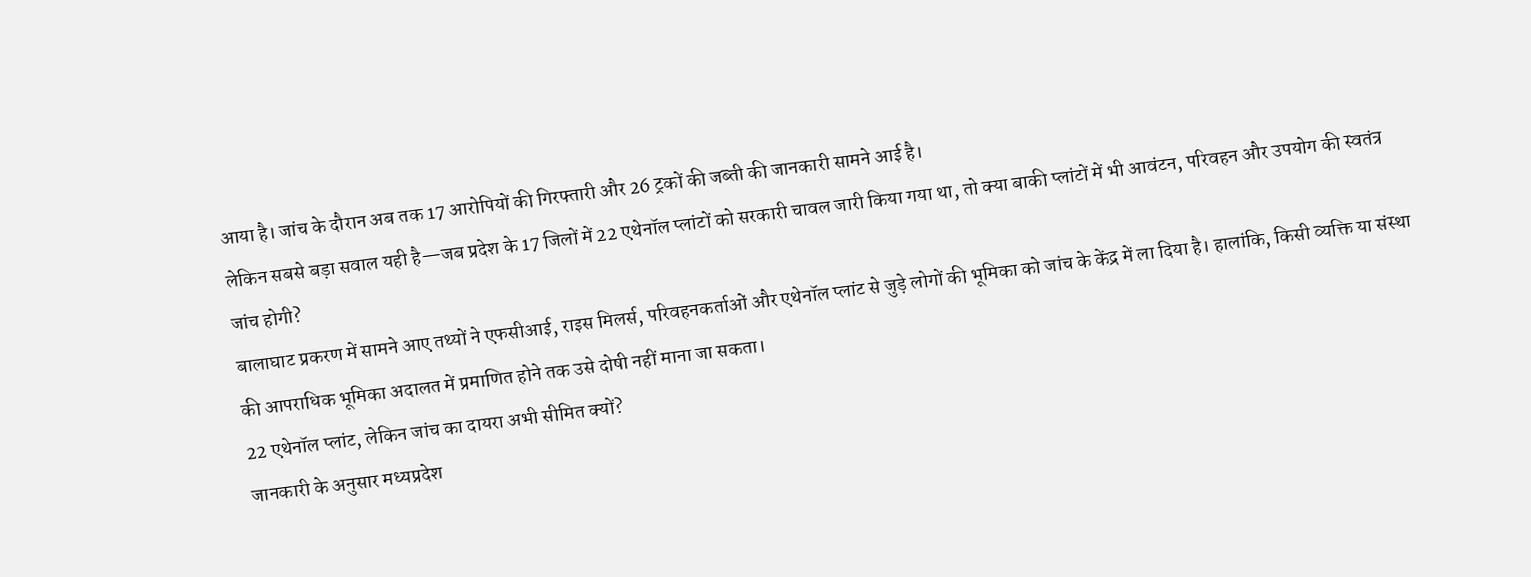आया है। जांच के दौरान अब तक 17 आरोपियों की गिरफ्तारी और 26 ट्रकों की जब्ती की जानकारी सामने आई है।
लेकिन सबसे बड़ा सवाल यही है—जब प्रदेश के 17 जिलों में 22 एथेनॉल प्लांटों को सरकारी चावल जारी किया गया था, तो क्या बाकी प्लांटों में भी आवंटन, परिवहन और उपयोग की स्वतंत्र जांच होगी?
बालाघाट प्रकरण में सामने आए तथ्यों ने एफसीआई, राइस मिलर्स, परिवहनकर्ताओं और एथेनॉल प्लांट से जुड़े लोगों की भूमिका को जांच के केंद्र में ला दिया है। हालांकि, किसी व्यक्ति या संस्था की आपराधिक भूमिका अदालत में प्रमाणित होने तक उसे दोषी नहीं माना जा सकता।
22 एथेनॉल प्लांट, लेकिन जांच का दायरा अभी सीमित क्यों?
जानकारी के अनुसार मध्यप्रदेश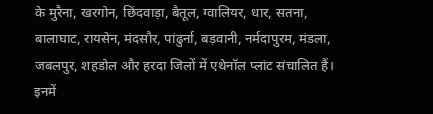के मुरैना, खरगोन, छिंदवाड़ा, बैतूल, ग्वालियर, धार, सतना, बालाघाट, रायसेन, मंदसौर, पांढुर्ना, बड़वानी, नर्मदापुरम, मंडला, जबलपुर, शहडोल और हरदा जिलों में एथेनॉल प्लांट संचालित हैं।
इनमें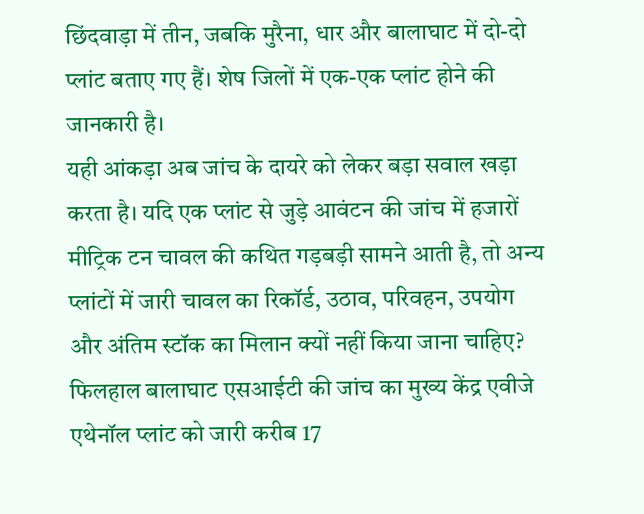छिंदवाड़ा में तीन, जबकि मुरैना, धार और बालाघाट में दो-दो प्लांट बताए गए हैं। शेष जिलों में एक-एक प्लांट होने की जानकारी है।
यही आंकड़ा अब जांच के दायरे को लेकर बड़ा सवाल खड़ा करता है। यदि एक प्लांट से जुड़े आवंटन की जांच में हजारों मीट्रिक टन चावल की कथित गड़बड़ी सामने आती है, तो अन्य प्लांटों में जारी चावल का रिकॉर्ड, उठाव, परिवहन, उपयोग और अंतिम स्टॉक का मिलान क्यों नहीं किया जाना चाहिए?
फिलहाल बालाघाट एसआईटी की जांच का मुख्य केंद्र एवीजे एथेनॉल प्लांट को जारी करीब 17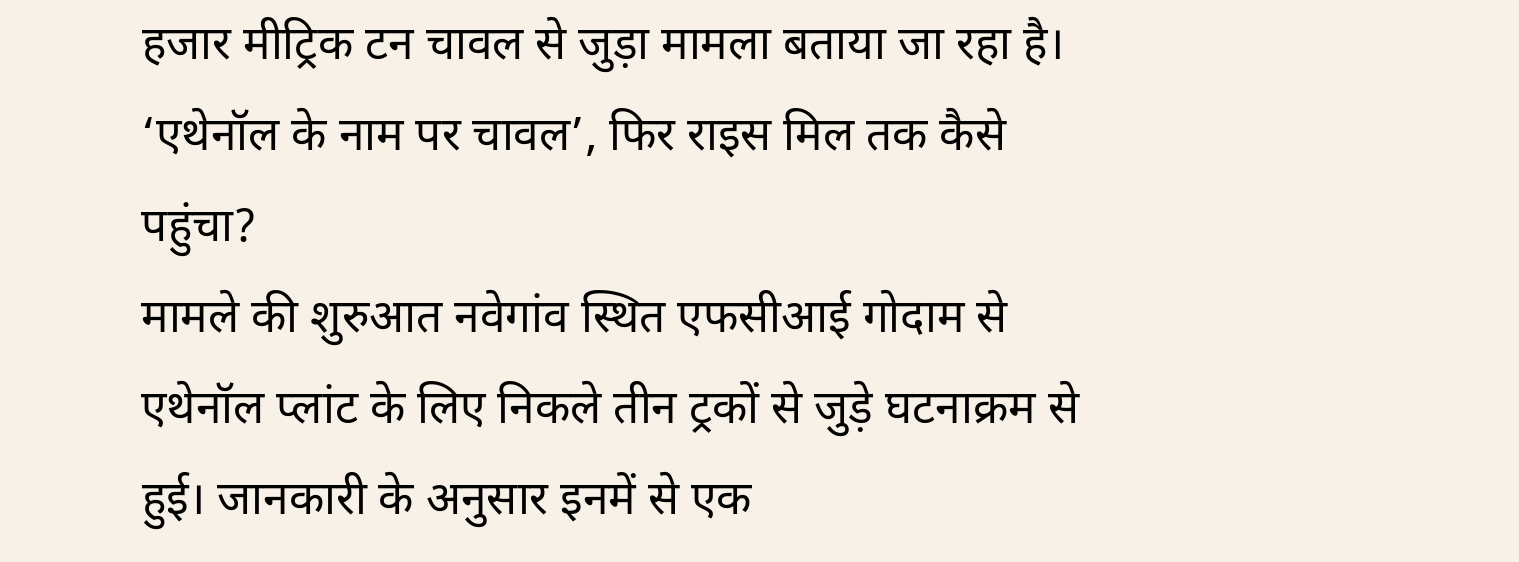हजार मीट्रिक टन चावल से जुड़ा मामला बताया जा रहा है।
‘एथेनॉल के नाम पर चावल’, फिर राइस मिल तक कैसे पहुंचा?
मामले की शुरुआत नवेगांव स्थित एफसीआई गोदाम से एथेनॉल प्लांट के लिए निकले तीन ट्रकों से जुड़े घटनाक्रम से हुई। जानकारी के अनुसार इनमें से एक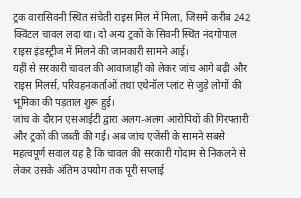ट्रक वारासिवनी स्थित संचेती राइस मिल में मिला, जिसमें करीब 242 क्विंटल चावल लदा था। दो अन्य ट्रकों के सिवनी स्थित नंदगोपाल राइस इंडस्ट्रीज में मिलने की जानकारी सामने आई।
यहीं से सरकारी चावल की आवाजाही को लेकर जांच आगे बढ़ी और राइस मिलर्स, परिवहनकर्ताओं तथा एथेनॉल प्लांट से जुड़े लोगों की भूमिका की पड़ताल शुरू हुई।
जांच के दौरान एसआईटी द्वारा अलग-अलग आरोपियों की गिरफ्तारी और ट्रकों की जब्ती की गई। अब जांच एजेंसी के सामने सबसे महत्वपूर्ण सवाल यह है कि चावल की सरकारी गोदाम से निकलने से लेकर उसके अंतिम उपयोग तक पूरी सप्लाई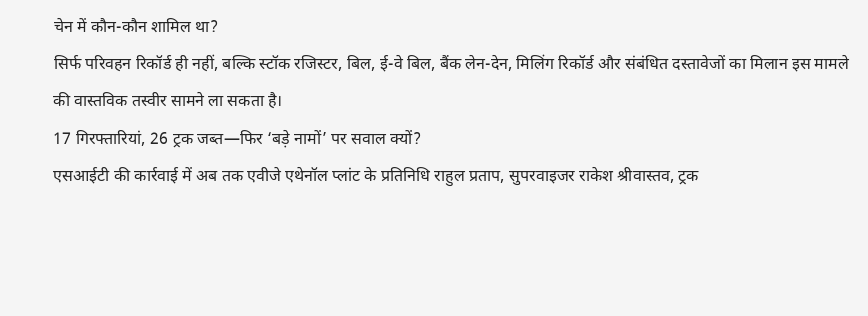चेन में कौन-कौन शामिल था?
सिर्फ परिवहन रिकॉर्ड ही नहीं, बल्कि स्टॉक रजिस्टर, बिल, ई-वे बिल, बैंक लेन-देन, मिलिंग रिकॉर्ड और संबंधित दस्तावेजों का मिलान इस मामले की वास्तविक तस्वीर सामने ला सकता है।
17 गिरफ्तारियां, 26 ट्रक जब्त—फिर ‘बड़े नामों’ पर सवाल क्यों?
एसआईटी की कार्रवाई में अब तक एवीजे एथेनॉल प्लांट के प्रतिनिधि राहुल प्रताप, सुपरवाइजर राकेश श्रीवास्तव, ट्रक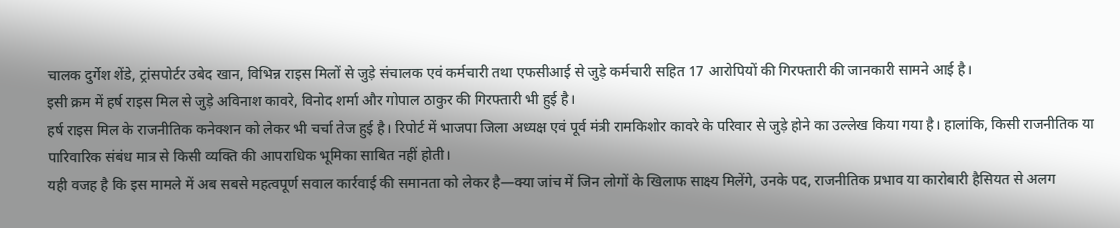चालक दुर्गेश शेंडे, ट्रांसपोर्टर उबेद खान, विभिन्न राइस मिलों से जुड़े संचालक एवं कर्मचारी तथा एफसीआई से जुड़े कर्मचारी सहित 17 आरोपियों की गिरफ्तारी की जानकारी सामने आई है।
इसी क्रम में हर्ष राइस मिल से जुड़े अविनाश कावरे, विनोद शर्मा और गोपाल ठाकुर की गिरफ्तारी भी हुई है।
हर्ष राइस मिल के राजनीतिक कनेक्शन को लेकर भी चर्चा तेज हुई है। रिपोर्ट में भाजपा जिला अध्यक्ष एवं पूर्व मंत्री रामकिशोर कावरे के परिवार से जुड़े होने का उल्लेख किया गया है। हालांकि, किसी राजनीतिक या पारिवारिक संबंध मात्र से किसी व्यक्ति की आपराधिक भूमिका साबित नहीं होती।
यही वजह है कि इस मामले में अब सबसे महत्वपूर्ण सवाल कार्रवाई की समानता को लेकर है—क्या जांच में जिन लोगों के खिलाफ साक्ष्य मिलेंगे, उनके पद, राजनीतिक प्रभाव या कारोबारी हैसियत से अलग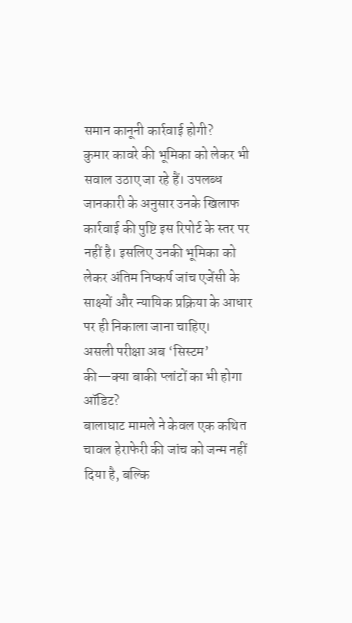समान कानूनी कार्रवाई होगी?
कुमार कावरे की भूमिका को लेकर भी सवाल उठाए जा रहे हैं। उपलब्ध जानकारी के अनुसार उनके खिलाफ कार्रवाई की पुष्टि इस रिपोर्ट के स्तर पर नहीं है। इसलिए उनकी भूमिका को लेकर अंतिम निष्कर्ष जांच एजेंसी के साक्ष्यों और न्यायिक प्रक्रिया के आधार पर ही निकाला जाना चाहिए।
असली परीक्षा अब ‘सिस्टम’ की—क्या बाकी प्लांटों का भी होगा ऑडिट?
बालाघाट मामले ने केवल एक कथित चावल हेराफेरी की जांच को जन्म नहीं दिया है, बल्कि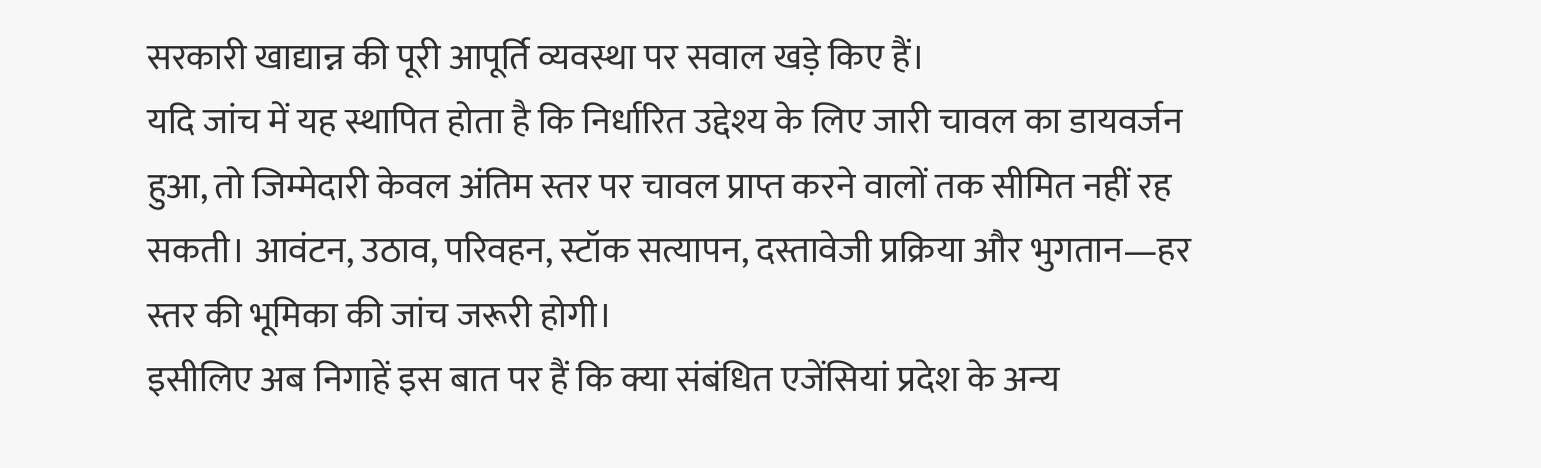सरकारी खाद्यान्न की पूरी आपूर्ति व्यवस्था पर सवाल खड़े किए हैं।
यदि जांच में यह स्थापित होता है कि निर्धारित उद्देश्य के लिए जारी चावल का डायवर्जन हुआ, तो जिम्मेदारी केवल अंतिम स्तर पर चावल प्राप्त करने वालों तक सीमित नहीं रह सकती। आवंटन, उठाव, परिवहन, स्टॉक सत्यापन, दस्तावेजी प्रक्रिया और भुगतान—हर स्तर की भूमिका की जांच जरूरी होगी।
इसीलिए अब निगाहें इस बात पर हैं कि क्या संबंधित एजेंसियां प्रदेश के अन्य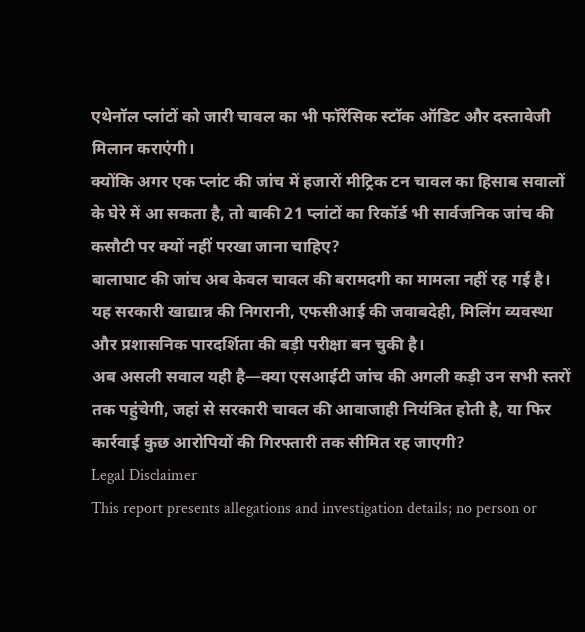एथेनॉल प्लांटों को जारी चावल का भी फॉरेंसिक स्टॉक ऑडिट और दस्तावेजी मिलान कराएंगी।
क्योंकि अगर एक प्लांट की जांच में हजारों मीट्रिक टन चावल का हिसाब सवालों के घेरे में आ सकता है, तो बाकी 21 प्लांटों का रिकॉर्ड भी सार्वजनिक जांच की कसौटी पर क्यों नहीं परखा जाना चाहिए?
बालाघाट की जांच अब केवल चावल की बरामदगी का मामला नहीं रह गई है। यह सरकारी खाद्यान्न की निगरानी, एफसीआई की जवाबदेही, मिलिंग व्यवस्था और प्रशासनिक पारदर्शिता की बड़ी परीक्षा बन चुकी है।
अब असली सवाल यही है—क्या एसआईटी जांच की अगली कड़ी उन सभी स्तरों तक पहुंचेगी, जहां से सरकारी चावल की आवाजाही नियंत्रित होती है, या फिर कार्रवाई कुछ आरोपियों की गिरफ्तारी तक सीमित रह जाएगी?
Legal Disclaimer
This report presents allegations and investigation details; no person or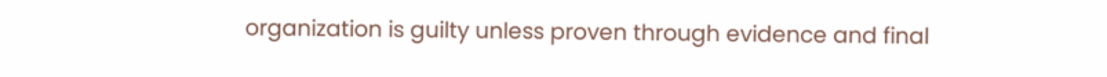organization is guilty unless proven through evidence and final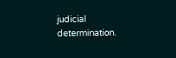judicial determination.